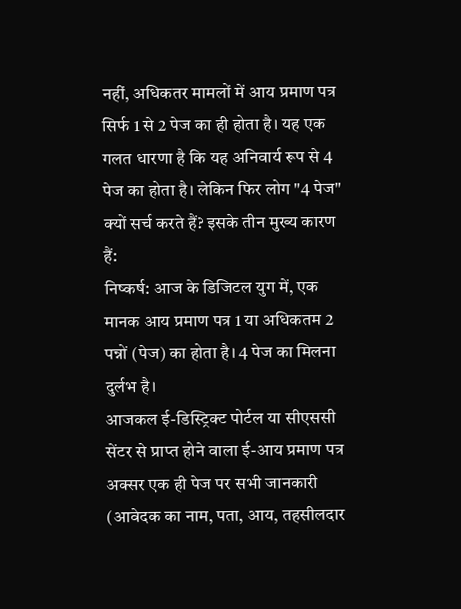नहीं, अधिकतर मामलों में आय प्रमाण पत्र सिर्फ 1 से 2 पेज का ही होता है। यह एक गलत धारणा है कि यह अनिवार्य रूप से 4 पेज का होता है। लेकिन फिर लोग "4 पेज" क्यों सर्च करते हैं? इसके तीन मुख्य कारण हैं:
निष्कर्ष: आज के डिजिटल युग में, एक मानक आय प्रमाण पत्र 1 या अधिकतम 2 पन्नों (पेज) का होता है। 4 पेज का मिलना दुर्लभ है।
आजकल ई-डिस्ट्रिक्ट पोर्टल या सीएससी सेंटर से प्राप्त होने वाला ई-आय प्रमाण पत्र अक्सर एक ही पेज पर सभी जानकारी (आवेदक का नाम, पता, आय, तहसीलदार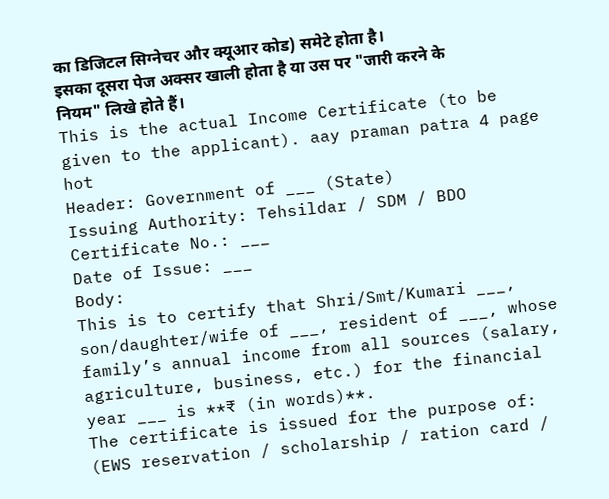का डिजिटल सिग्नेचर और क्यूआर कोड) समेटे होता है।
इसका दूसरा पेज अक्सर खाली होता है या उस पर "जारी करने के नियम" लिखे होते हैं।
This is the actual Income Certificate (to be given to the applicant). aay praman patra 4 page hot
Header: Government of ___ (State)
Issuing Authority: Tehsildar / SDM / BDO
Certificate No.: ___
Date of Issue: ___
Body:
This is to certify that Shri/Smt/Kumari ___, son/daughter/wife of ___, resident of ___, whose family’s annual income from all sources (salary, agriculture, business, etc.) for the financial year ___ is **₹ (in words)**.
The certificate is issued for the purpose of: (EWS reservation / scholarship / ration card /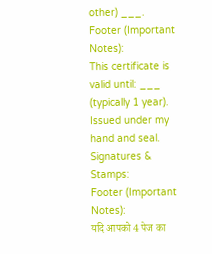other) ___. Footer (Important Notes):
This certificate is valid until: ___ (typically 1 year).
Issued under my hand and seal.
Signatures & Stamps:
Footer (Important Notes):
यदि आपको 4 पेज का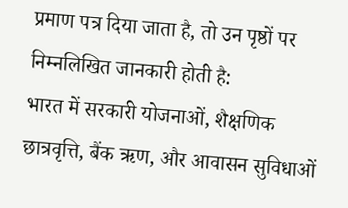प्रमाण पत्र दिया जाता है, तो उन पृष्ठों पर निम्नलिखित जानकारी होती है:
भारत में सरकारी योजनाओं, शैक्षणिक छात्रवृत्ति, बैंक ऋण, और आवासन सुविधाओं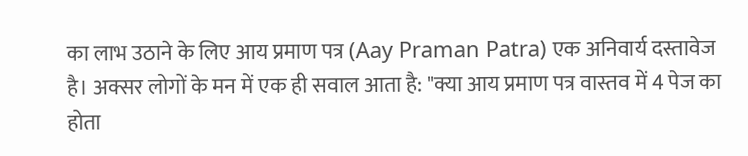का लाभ उठाने के लिए आय प्रमाण पत्र (Aay Praman Patra) एक अनिवार्य दस्तावेज है। अक्सर लोगों के मन में एक ही सवाल आता है: "क्या आय प्रमाण पत्र वास्तव में 4 पेज का होता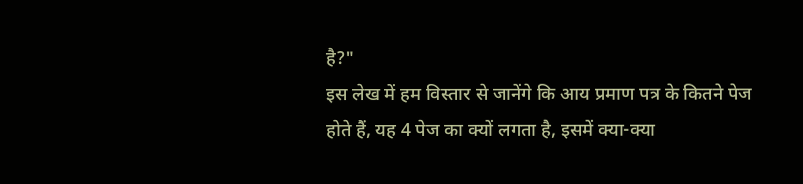है?"
इस लेख में हम विस्तार से जानेंगे कि आय प्रमाण पत्र के कितने पेज होते हैं, यह 4 पेज का क्यों लगता है, इसमें क्या-क्या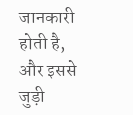जानकारी होती है, और इससे जुड़ी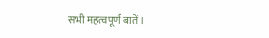सभी महत्वपूर्ण बातें।